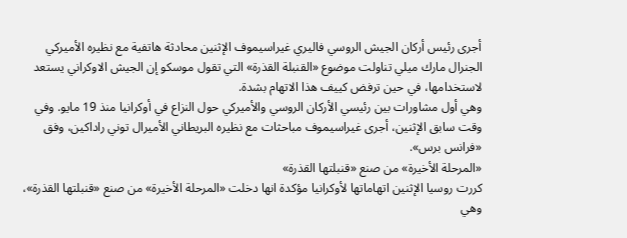أجرى رئيس أركان الجيش الروسي فاليري غيراسيموف الإثنين محادثة هاتفية مع نظيره الأميركي الجنرال مارك ميلي تناولت موضوع «القنبلة القذرة» التي تقول موسكو إن الجيش الاوكراني يستعد لاستخدامها، في حين ترفض كييف هذا الاتهام بشدة.
وهي أول مشاورات بين رئيسي الأركان الروسي والأميركي حول النزاع في أوكرانيا منذ 19 مايو. وفي وقت سابق الإثنين، أجرى غيراسيموف مباحثات مع نظيره البريطاني الأميرال توني راداكين، وفق «فرانس برس».
«المرحلة الأخيرة» من صنع «قنبلتها القذرة»
كررت روسيا الإثنين اتهاماتها لأوكرانيا مؤكدة انها دخلت «المرحلة الأخيرة» من صنع «قنبلتها القذرة»، وهي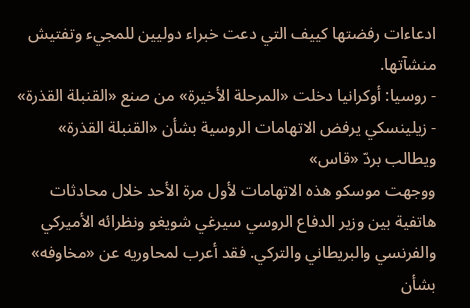ادعاءات رفضتها كييف التي دعت خبراء دوليين للمجيء وتفتيش منشآتها.
- روسيا: أوكرانيا دخلت «المرحلة الأخيرة» من صنع «القنبلة القذرة»
- زيلينسكي يرفض الاتهامات الروسية بشأن «القنبلة القذرة» ويطالب بردّ «قاس»
ووجهت موسكو هذه الاتهامات لأول مرة الأحد خلال محادثات هاتفية بين وزير الدفاع الروسي سيرغي شويغو ونظرائه الأميركي والفرنسي والبريطاني والتركي. فقد أعرب لمحاوريه عن «مخاوفه» بشأن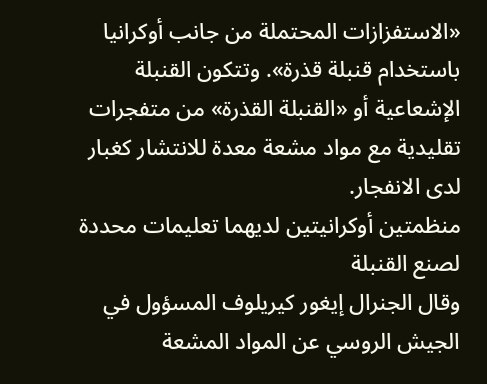«الاستفزازات المحتملة من جانب أوكرانيا باستخدام قنبلة قذرة». وتتكون القنبلة الإشعاعية أو «القنبلة القذرة» من متفجرات تقليدية مع مواد مشعة معدة للانتشار كغبار لدى الانفجار.
منظمتين أوكرانيتين لديهما تعليمات محددة لصنع القنبلة
وقال الجنرال إيغور كيريلوف المسؤول في الجيش الروسي عن المواد المشعة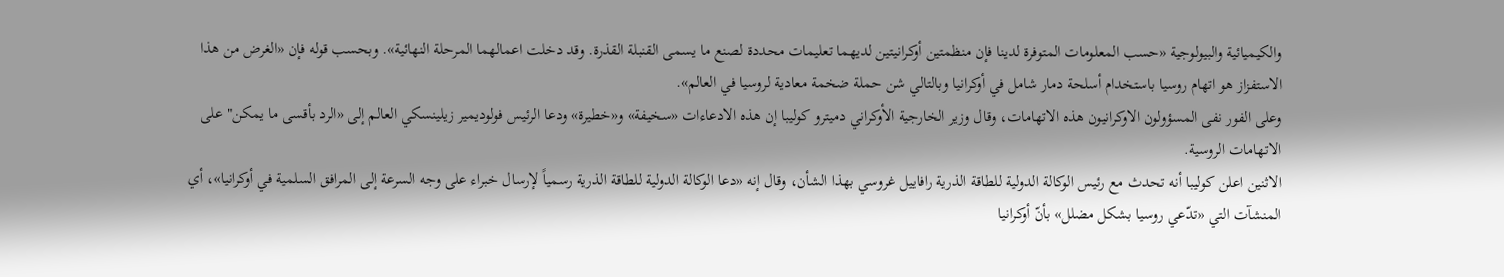والكيميائية والبيولوجية «حسب المعلومات المتوفرة لدينا فإن منظمتين أوكرانيتين لديهما تعليمات محددة لصنع ما يسمى القنبلة القذرة. وقد دخلت اعمالهما المرحلة النهائية». وبحسب قوله فإن «الغرض من هذا الاستفزاز هو اتهام روسيا باستخدام أسلحة دمار شامل في أوكرانيا وبالتالي شن حملة ضخمة معادية لروسيا في العالم».
وعلى الفور نفى المسؤولون الاوكرانيون هذه الاتهامات، وقال وزير الخارجية الأوكراني دميترو كوليبا إن هذه الادعاءات «سخيفة» و«خطيرة» ودعا الرئيس فولوديمير زيلينسكي العالم إلى «الرد بأقسى ما يمكن" على الاتهامات الروسية.
الاثنين اعلن كوليبا أنه تحدث مع رئيس الوكالة الدولية للطاقة الذرية رافاييل غروسي بهذا الشأن، وقال إنه «دعا الوكالة الدولية للطاقة الذرية رسمياً لإرسال خبراء على وجه السرعة إلى المرافق السلمية في أوكرانيا»، أي المنشآت التي «تدّعي روسيا بشكل مضلل» بأنّ أوكرانيا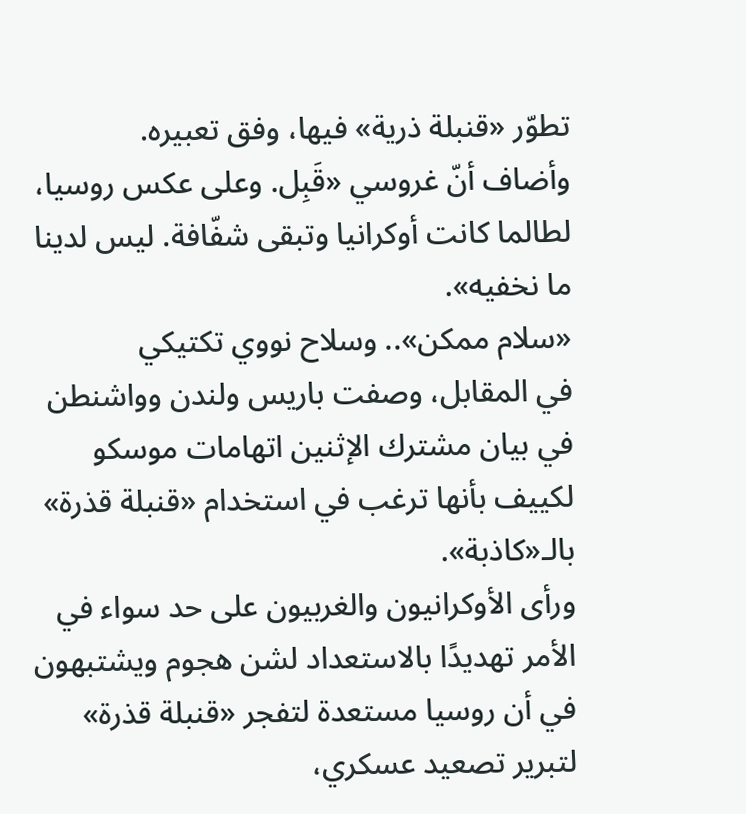تطوّر «قنبلة ذرية» فيها، وفق تعبيره.
وأضاف أنّ غروسي «قَبِل. وعلى عكس روسيا، لطالما كانت أوكرانيا وتبقى شفّافة. ليس لدينا ما نخفيه».
«سلام ممكن».. وسلاح نووي تكتيكي
في المقابل، وصفت باريس ولندن وواشنطن في بيان مشترك الإثنين اتهامات موسكو لكييف بأنها ترغب في استخدام «قنبلة قذرة» بالـ«كاذبة».
ورأى الأوكرانيون والغربيون على حد سواء في الأمر تهديدًا بالاستعداد لشن هجوم ويشتبهون في أن روسيا مستعدة لتفجر «قنبلة قذرة» لتبرير تصعيد عسكري،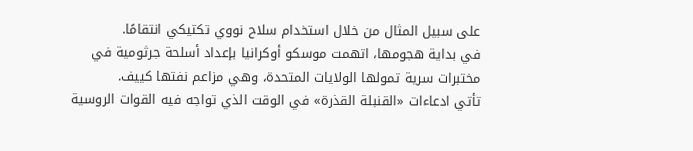على سبيل المثال من خلال استخدام سلاح نووي تكتيكي انتقامًا.
في بداية هجومها، اتهمت موسكو أوكرانيا بإعداد أسلحة جرثومية في مختبرات سرية تمولها الولايات المتحدة، وهي مزاعم نفتها كييف.
تأتي ادعاءات «القنبلة القذرة» في الوقت الذي تواجه فيه القوات الروسية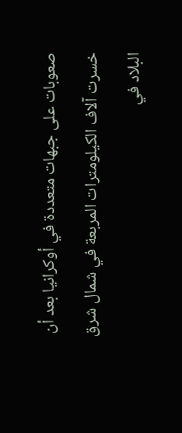صعوبات على جبهات متعددة في أوكرانيا بعد أن خسرت آلاف الكيلومترات المربعة في شمال شرق البلاد في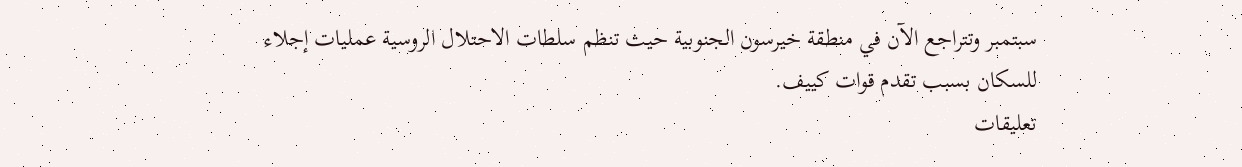سبتمبر وتتراجع الآن في منطقة خيرسون الجنوبية حيث تنظم سلطات الاحتلال الروسية عمليات إجلاء للسكان بسبب تقدم قوات كييف.
تعليقات